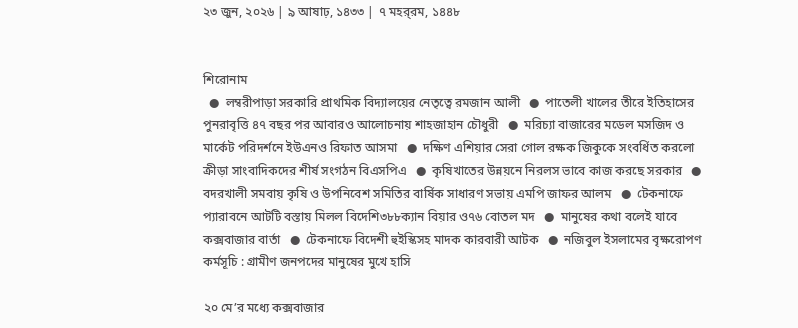২৩ জুন, ২০২৬ | ৯ আষাঢ়, ১৪৩৩ | ৭ মহর্‌রম, ১৪৪৮


শিরোনাম
  ●  লম্বরীপাড়া সরকারি প্রাথমিক বিদ্যালয়ের নেতৃত্বে রমজান আলী   ●  পাতেলী খালের তীরে ইতিহাসের পুনরাবৃত্তি ৪৭ বছর পর আবারও আলোচনায় শাহজাহান চৌধুরী   ●  মরিচ্যা বাজারের মডেল মসজিদ ও মার্কেট পরিদর্শনে ইউএনও রিফাত আসমা   ●  দক্ষিণ এশিয়ার সেরা গোল রক্ষক জিকুকে সংবর্ধিত করলো ক্রীড়া সাংবাদিকদের শীর্ষ সংগঠন বিএসপিএ   ●  কৃষিখাতের উন্নয়নে নিরলস ভাবে কাজ করছে সরকার   ●  বদরখালী সমবায় কৃষি ও উপনিবেশ সমিতির বার্ষিক সাধারণ সভায় এমপি জাফর আলম   ●  টেকনাফে প্যারাবনে আটটি বস্তায় মিলল বিদেশি৩৮৮ক্যান বিয়ার ও৭৬ বোতল মদ   ●  মানুষের কথা বলেই যাবে কক্সবাজার বার্তা   ●  টেকনাফে বিদেশী হুইস্কিসহ মাদক কারবারী আটক   ●  নজিবুল ইসলামের বৃক্ষরোপণ কর্মসূচি : গ্রামীণ জনপদের মানুষের মুখে হাসি

২০ মে’র মধ্যে কক্সবাজার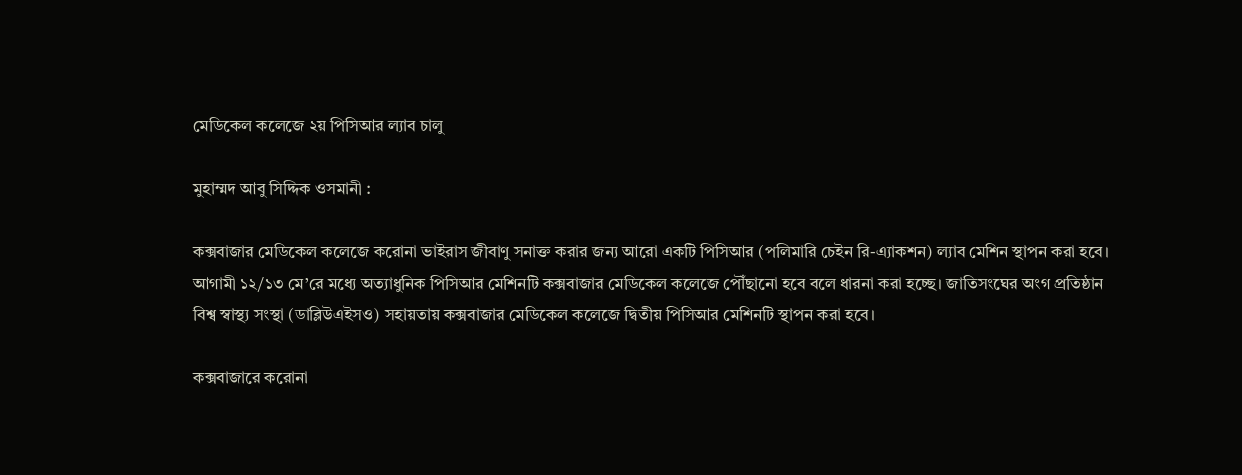মেডিকেল কলেজে ২য় পিসিআর ল্যাব চালু

মুহাম্মদ আবু সিদ্দিক ওসমানী :

কক্সবাজার মেডিকেল কলেজে করোনা ভাইরাস জীবাণু সনাক্ত করার জন্য আরো একটি পিসিআর (পলিমারি চেইন রি-এ্যাকশন) ল্যাব মেশিন স্থাপন করা হবে। আগামী ১২/১৩ মে’রে মধ্যে অত্যাধুনিক পিসিআর মেশিনটি কক্সবাজার মেডিকেল কলেজে পৌঁছানো হবে বলে ধারনা করা হচ্ছে। জাতিসংঘের অংগ প্রতিষ্ঠান বিশ্ব স্বাস্থ্য সংস্থা (ডাব্লিউএইসও) সহায়তায় কক্সবাজার মেডিকেল কলেজে দ্বিতীয় পিসিআর মেশিনটি স্থাপন করা হবে।

কক্সবাজারে করোনা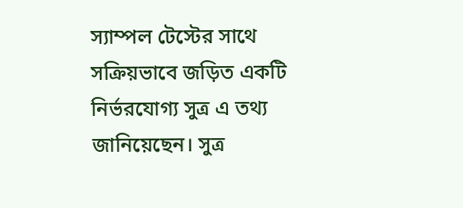স্যাম্পল টেস্টের সাথে সক্রিয়ভাবে জড়িত একটি নির্ভরযোগ্য সুত্র এ তথ্য জানিয়েছেন। সুত্র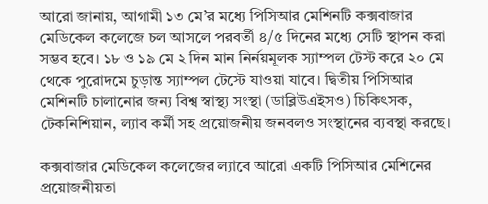আরো জানায়, আগামী ১৩ মে’র মধ্যে পিসিআর মেশিনটি কক্সবাজার মেডিকেল কলেজে চল আসলে পরবর্তী ৪/৫ দিনের মধ্যে সেটি স্থাপন করা সম্ভব হবে। ১৮ ও ১৯ মে ২ দিন মান নির্নয়মূলক স্যাম্পল টেস্ট করে ২০ মে থেকে পুরোদমে চুড়ান্ত স্যাম্পল টেস্টে যাওয়া যাবে। দ্বিতীয় পিসিআর মেশিনটি চালানোর জন্য বিশ্ব স্বাস্থ্য সংস্থা (ডাব্লিউএইসও) চিকিৎসক, টেকনিশিয়ান, ল্যাব কর্মী সহ প্রয়োজনীয় জনবলও সংস্থানের ব্যবস্থা করছে।

কক্সবাজার মেডিকেল কলেজের ল্যাবে আরো একটি পিসিআর মেশিনের প্রয়োজনীয়তা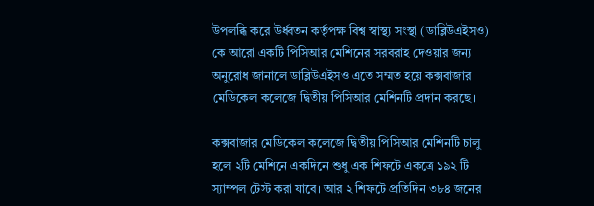উপলব্ধি করে উর্ধ্বতন কর্তৃপক্ষ বিশ্ব স্বাস্থ্য সংস্থা (ডাব্লিউএইসও) কে আরো একটি পিসিআর মেশিনের সরবরাহ দেওয়ার জন্য অনুরোধ জানালে ডাব্লিউএইসও এতে সম্মত হয়ে কক্সবাজার মেডিকেল কলেজে দ্বিতীয় পিসিআর মেশিনটি প্রদান করছে।

কক্সবাজার মেডিকেল কলেজে দ্বিতীয় পিসিআর মেশিনটি চালু হলে ২টি মেশিনে একদিনে শুধু এক শিফটে একত্রে ১৯২ টি স্যাম্পল টেস্ট করা যাবে। আর ২ শিফটে প্রতিদিন ৩৮৪ জনের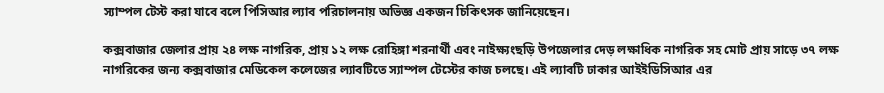স্যাম্পল টেস্ট করা যাবে বলে পিসিআর ল্যাব পরিচালনায় অভিজ্ঞ একজন চিকিৎসক জানিয়েছেন।

কক্সবাজার জেলার প্রায় ২৪ লক্ষ নাগরিক, প্রায় ১২ লক্ষ রোহিঙ্গা শরনার্থী এবং নাইক্ষ্যংছড়ি উপজেলার দেড় লক্ষাধিক নাগরিক সহ মোট প্রায় সাড়ে ৩৭ লক্ষ নাগরিকের জন্য কক্সবাজার মেডিকেল কলেজের ল্যাবটিতে স্যাম্পল টেস্টের কাজ চলছে। এই ল্যাবটি ঢাকার আইইডিসিআর এর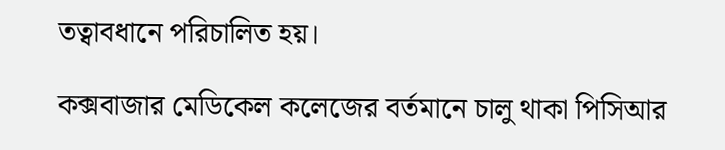তত্বাবধানে পরিচালিত হয়।

কক্সবাজার মেডিকেল কলেজের বর্তমানে চালু থাকা পিসিআর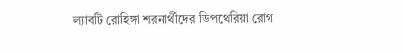ল্যাবটি রোহিঙ্গা শরনার্থীদের ডিপথেরিয়া রোগ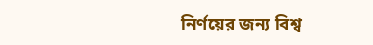নির্ণয়ের জন্য বিশ্ব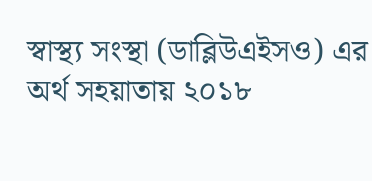স্বাস্থ্য সংস্থা (ডাব্লিউএইসও) এর অর্থ সহয়াতায় ২০১৮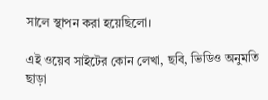সালে স্থাপন করা হয়েছিলো।

এই ওয়েব সাইটের কোন লেখা, ছবি, ভিডিও অনুমতি ছাড়া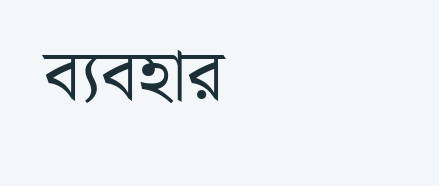ব্যবহার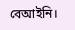বেআইনি।